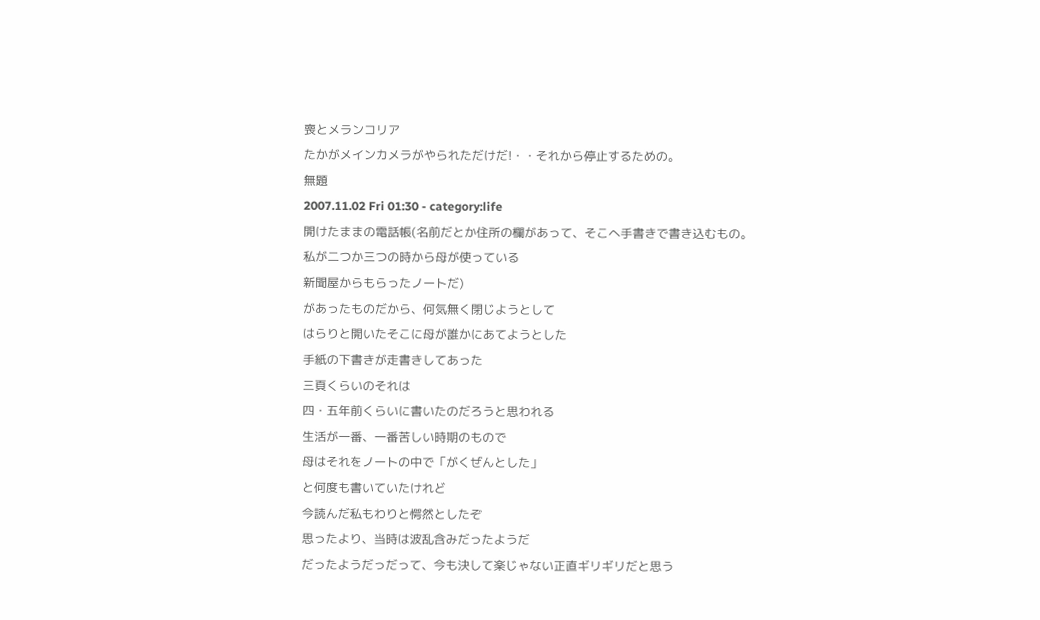喪とメランコリア
たかがメインカメラがやられただけだ!・・それから停止するための。
無題
2007.11.02 Fri 01:30 - category:life
開けたままの電話帳(名前だとか住所の欄があって、そこへ手書きで書き込むもの。
私が二つか三つの時から母が使っている
新聞屋からもらったノートだ)
があったものだから、何気無く閉じようとして
はらりと開いたそこに母が誰かにあてようとした
手紙の下書きが走書きしてあった
三頁くらいのそれは
四・五年前くらいに書いたのだろうと思われる
生活が一番、一番苦しい時期のもので
母はそれをノートの中で「がくぜんとした」
と何度も書いていたけれど
今読んだ私もわりと愕然としたぞ
思ったより、当時は波乱含みだったようだ
だったようだっだって、今も決して楽じゃない正直ギリギリだと思う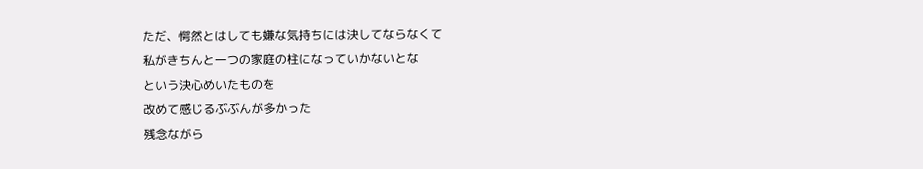ただ、愕然とはしても嫌な気持ちには決してならなくて
私がきちんと一つの家庭の柱になっていかないとな
という決心めいたものを
改めて感じるぶぶんが多かった
残念ながら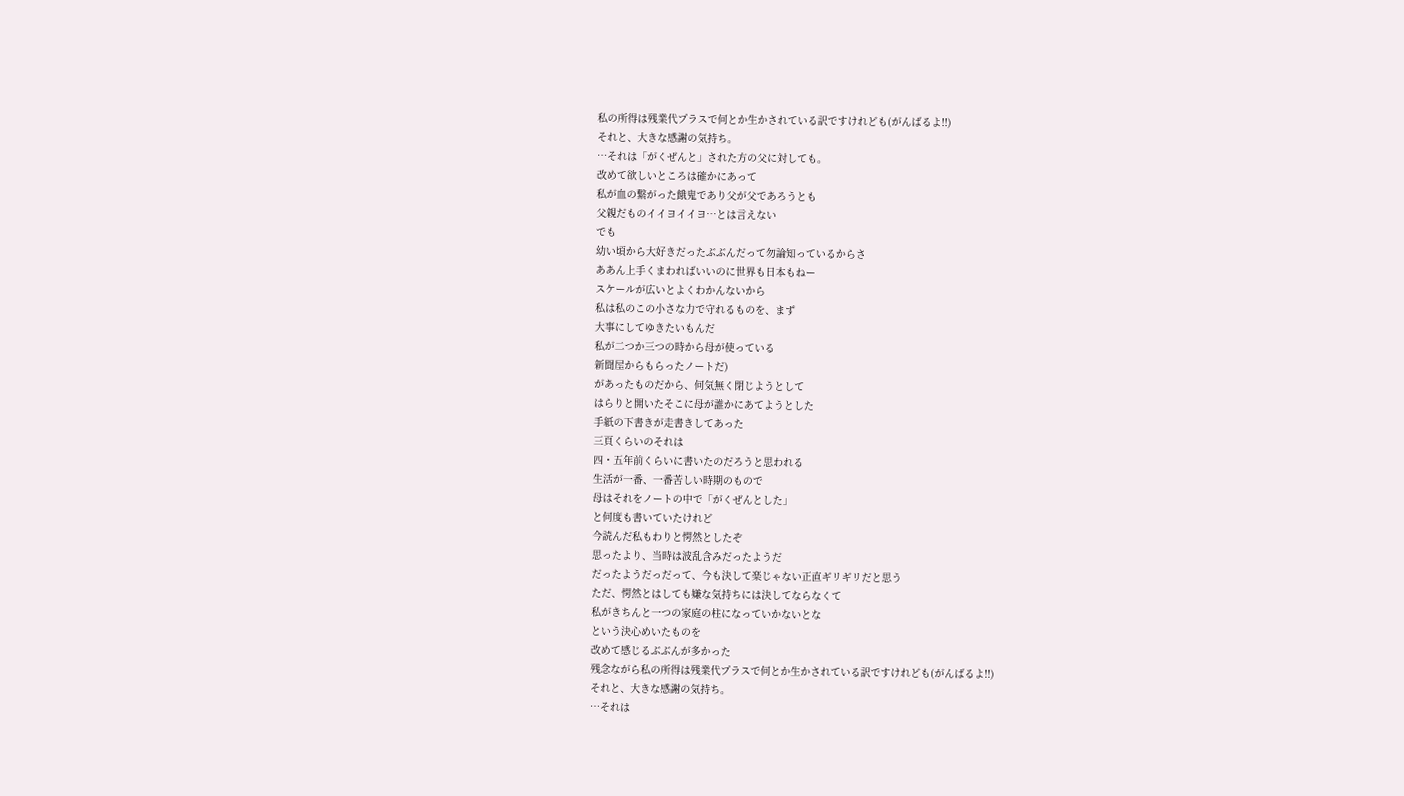私の所得は残業代プラスで何とか生かされている訳ですけれども(がんばるよ!!)
それと、大きな感謝の気持ち。
…それは「がくぜんと」された方の父に対しても。
改めて欲しいところは確かにあって
私が血の繋がった餓鬼であり父が父であろうとも
父親だものイイヨイイヨ…とは言えない
でも
幼い頃から大好きだったぶぶんだって勿論知っているからさ
ああん上手くまわればいいのに世界も日本もねー
スケールが広いとよくわかんないから
私は私のこの小さな力で守れるものを、まず
大事にしてゆきたいもんだ
私が二つか三つの時から母が使っている
新聞屋からもらったノートだ)
があったものだから、何気無く閉じようとして
はらりと開いたそこに母が誰かにあてようとした
手紙の下書きが走書きしてあった
三頁くらいのそれは
四・五年前くらいに書いたのだろうと思われる
生活が一番、一番苦しい時期のもので
母はそれをノートの中で「がくぜんとした」
と何度も書いていたけれど
今読んだ私もわりと愕然としたぞ
思ったより、当時は波乱含みだったようだ
だったようだっだって、今も決して楽じゃない正直ギリギリだと思う
ただ、愕然とはしても嫌な気持ちには決してならなくて
私がきちんと一つの家庭の柱になっていかないとな
という決心めいたものを
改めて感じるぶぶんが多かった
残念ながら私の所得は残業代プラスで何とか生かされている訳ですけれども(がんばるよ!!)
それと、大きな感謝の気持ち。
…それは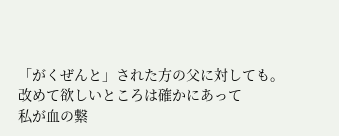「がくぜんと」された方の父に対しても。
改めて欲しいところは確かにあって
私が血の繋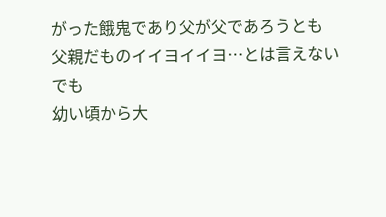がった餓鬼であり父が父であろうとも
父親だものイイヨイイヨ…とは言えない
でも
幼い頃から大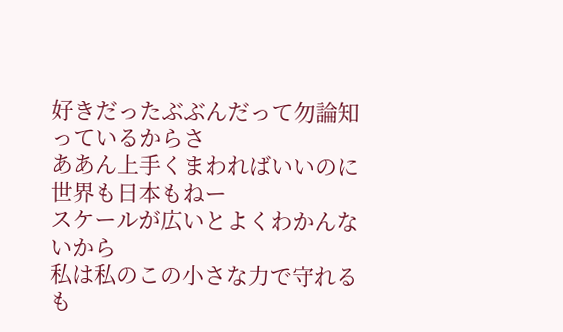好きだったぶぶんだって勿論知っているからさ
ああん上手くまわればいいのに世界も日本もねー
スケールが広いとよくわかんないから
私は私のこの小さな力で守れるも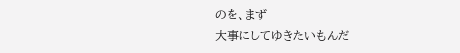のを、まず
大事にしてゆきたいもんだ